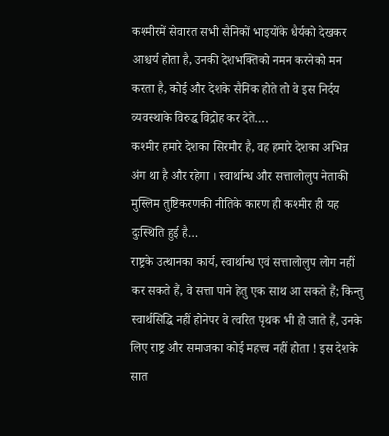कश्मीरमें सेवारत सभी सैनिकों भाइयोंके धैर्यको देखकर आश्चर्य होता है, उनकी देशभक्तिको नमन करनेको मन करता है, कोई और देशके सैनिक होते तो वे इस निर्दय व्यवस्थाके विरुद्ध विद्रोह कर देते….
कश्मीर हमारे देशका सिरमौर है, वह हमारे देशका अभिन्न अंग था है और रहेगा । स्वार्थान्ध और सत्तालोलुप नेताकी मुस्लिम तुष्टिकरणकी नीतिके कारण ही कश्मीर ही यह दुःस्थिति हुई है…
राष्ट्रके उत्थानका कार्य, स्वार्थान्ध एवं सत्तालोलुप लोग नहीं कर सकते हैं, वे सत्ता पाने हेतु एक साथ आ सकते हैं; किन्तु स्वार्थसिद्धि नहीं होनेपर वे त्वरित पृथक भी हो जाते हैं, उनके लिए राष्ट्र और समाजका कोई महत्त्व नहीं होता ! इस देशके सात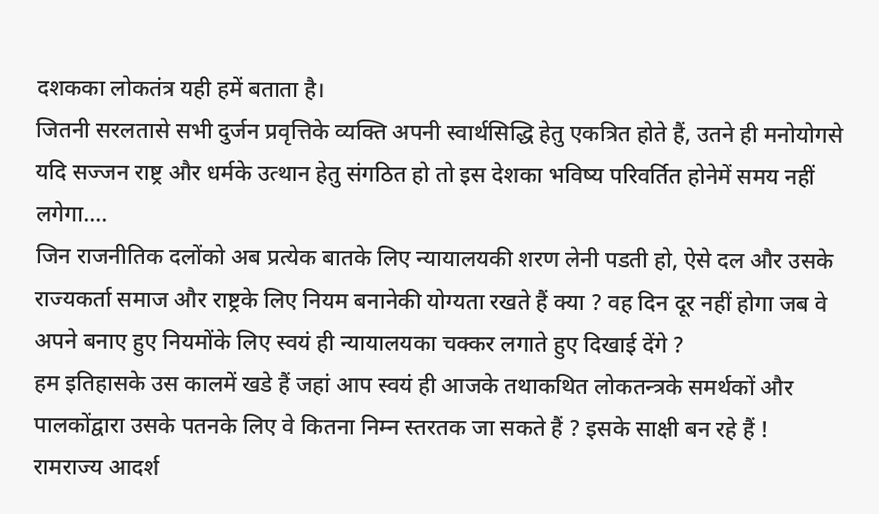दशकका लोकतंत्र यही हमें बताता है।
जितनी सरलतासे सभी दुर्जन प्रवृत्तिके व्यक्ति अपनी स्वार्थसिद्धि हेतु एकत्रित होते हैं, उतने ही मनोयोगसे यदि सज्जन राष्ट्र और धर्मके उत्थान हेतु संगठित हो तो इस देशका भविष्य परिवर्तित होनेमें समय नहीं लगेगा….
जिन राजनीतिक दलोंको अब प्रत्येक बातके लिए न्यायालयकी शरण लेनी पडती हो, ऐसे दल और उसके राज्यकर्ता समाज और राष्ट्रके लिए नियम बनानेकी योग्यता रखते हैं क्या ? वह दिन दूर नहीं होगा जब वे अपने बनाए हुए नियमोंके लिए स्वयं ही न्यायालयका चक्कर लगाते हुए दिखाई देंगे ?
हम इतिहासके उस कालमें खडे हैं जहां आप स्वयं ही आजके तथाकथित लोकतन्त्रके समर्थकों और पालकोंद्वारा उसके पतनके लिए वे कितना निम्न स्तरतक जा सकते हैं ? इसके साक्षी बन रहे हैं !
रामराज्य आदर्श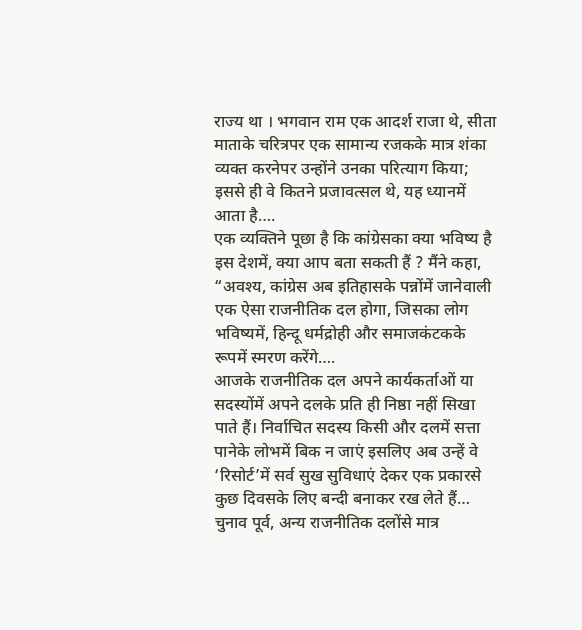राज्य था । भगवान राम एक आदर्श राजा थे, सीता माताके चरित्रपर एक सामान्य रजकके मात्र शंका व्यक्त करनेपर उन्होंने उनका परित्याग किया; इससे ही वे कितने प्रजावत्सल थे, यह ध्यानमें आता है….
एक व्यक्तिने पूछा है कि कांग्रेसका क्या भविष्य है इस देशमें, क्या आप बता सकती हैं ? मैंने कहा, “अवश्य, कांग्रेस अब इतिहासके पन्नोंमें जानेवाली एक ऐसा राजनीतिक दल होगा, जिसका लोग भविष्यमें, हिन्दू धर्मद्रोही और समाजकंटकके रूपमें स्मरण करेंगे….
आजके राजनीतिक दल अपने कार्यकर्ताओं या सदस्योंमें अपने दलके प्रति ही निष्ठा नहीं सिखा पाते हैं। निर्वाचित सदस्य किसी और दलमें सत्ता पानेके लोभमें बिक न जाएं इसलिए अब उन्हें वे ‘रिसोर्ट’में सर्व सुख सुविधाएं देकर एक प्रकारसे कुछ दिवसके लिए बन्दी बनाकर रख लेते हैं…
चुनाव पूर्व, अन्य राजनीतिक दलोंसे मात्र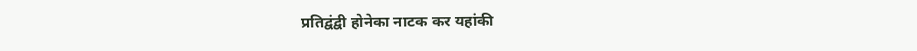प्रतिद्वंद्वी होनेका नाटक कर यहांकी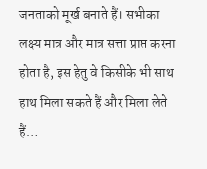जनताको मूर्ख बनाते हैं। सभीका लक्ष्य मात्र और मात्र सत्ता प्राप्त करना होता है, इस हेतु वे किसीके भी साथ हाथ मिला सकते हैं और मिला लेते हैं…